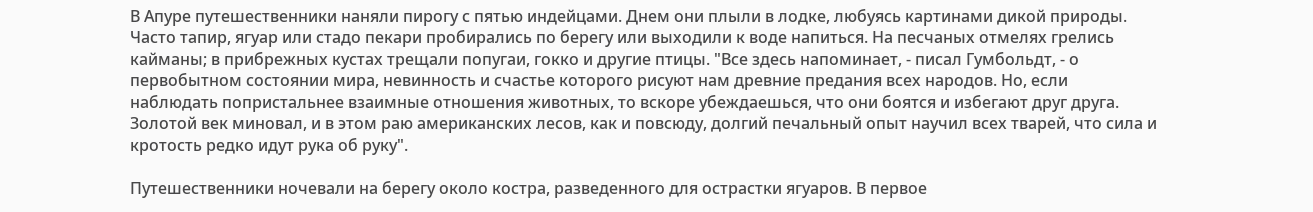В Апуре путешественники наняли пирогу с пятью индейцами. Днем они плыли в лодке, любуясь картинами дикой природы. Часто тапир, ягуар или стадо пекари пробирались по берегу или выходили к воде напиться. На песчаных отмелях грелись кайманы; в прибрежных кустах трещали попугаи, гокко и другие птицы. "Все здесь напоминает, - писал Гумбольдт, - о первобытном состоянии мира, невинность и счастье которого рисуют нам древние предания всех народов. Но, если наблюдать попристальнее взаимные отношения животных, то вскоре убеждаешься, что они боятся и избегают друг друга. Золотой век миновал, и в этом раю американских лесов, как и повсюду, долгий печальный опыт научил всех тварей, что сила и кротость редко идут рука об руку".

Путешественники ночевали на берегу около костра, разведенного для острастки ягуаров. В первое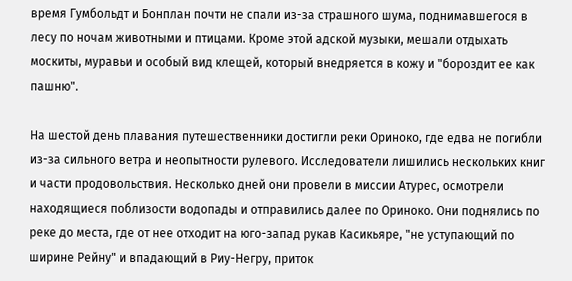время Гумбольдт и Бонплан почти не спали из-за страшного шума, поднимавшегося в лесу по ночам животными и птицами. Кроме этой адской музыки, мешали отдыхать москиты, муравьи и особый вид клещей, который внедряется в кожу и "бороздит ее как пашню".

На шестой день плавания путешественники достигли реки Ориноко, где едва не погибли из-за сильного ветра и неопытности рулевого. Исследователи лишились нескольких книг и части продовольствия. Несколько дней они провели в миссии Атурес, осмотрели находящиеся поблизости водопады и отправились далее по Ориноко. Они поднялись по реке до места, где от нее отходит на юго-запад рукав Касикьяре, "не уступающий по ширине Рейну" и впадающий в Риу-Негру, приток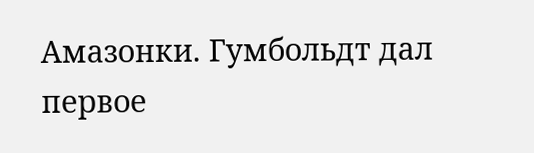Амазонки. Гумбольдт дал первое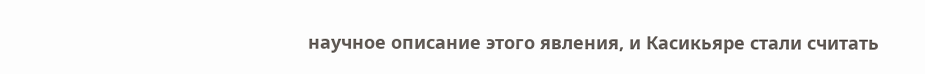научное описание этого явления, и Касикьяре стали считать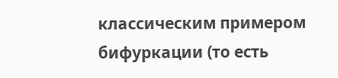классическим примером бифуркации (то есть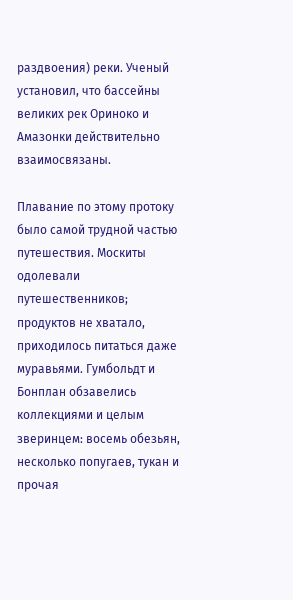раздвоения) реки. Ученый установил, что бассейны великих рек Ориноко и Амазонки действительно взаимосвязаны.

Плавание по этому протоку было самой трудной частью путешествия. Москиты одолевали путешественников; продуктов не хватало, приходилось питаться даже муравьями. Гумбольдт и Бонплан обзавелись коллекциями и целым зверинцем: восемь обезьян, несколько попугаев, тукан и прочая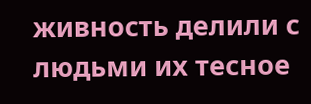живность делили с людьми их тесное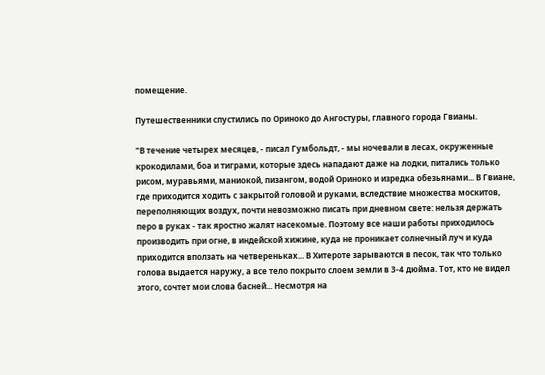помещение.

Путешественники спустились по Ориноко до Ангостуры, главного города Гвианы.

"В течение четырех месяцев, - писал Гумбольдт, - мы ночевали в лесах, окруженные крокодилами, боа и тиграми, которые здесь нападают даже на лодки, питались только рисом, муравьями, маниокой, пизангом, водой Ориноко и изредка обезьянами... В Гвиане, где приходится ходить с закрытой головой и руками, вследствие множества москитов, переполняющих воздух, почти невозможно писать при дневном свете: нельзя держать перо в руках - так яростно жалят насекомые. Поэтому все наши работы приходилось производить при огне, в индейской хижине, куда не проникает солнечный луч и куда приходится вползать на четвереньках... В Хитероте зарываются в песок, так что только голова выдается наружу, а все тело покрыто слоем земли в 3-4 дюйма. Тот, кто не видел этого, сочтет мои слова басней... Несмотря на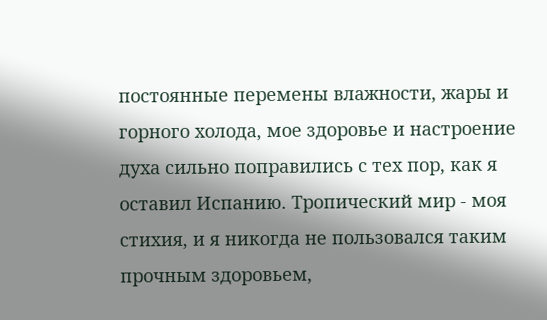постоянные перемены влажности, жары и горного холода, мое здоровье и настроение духа сильно поправились с тех пор, как я оставил Испанию. Тропический мир - моя стихия, и я никогда не пользовался таким прочным здоровьем,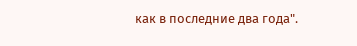как в последние два года".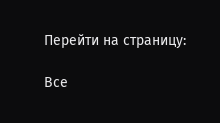Перейти на страницу:

Все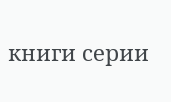книги серии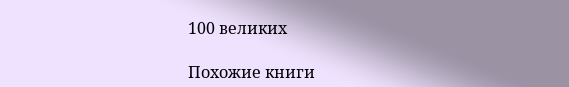100 великих

Похожие книги